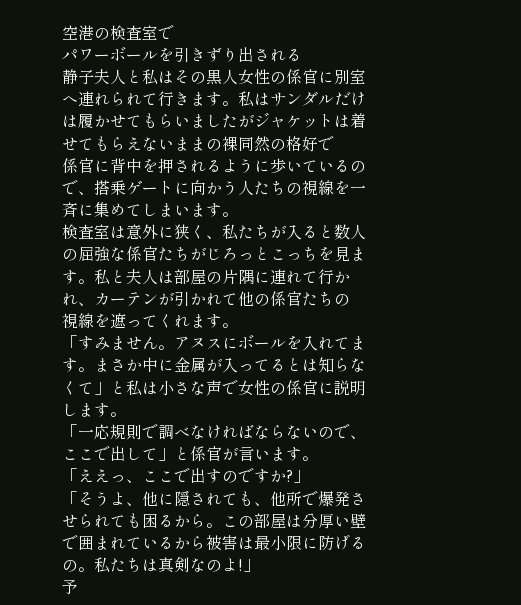空港の検査室で
パワーボールを引きずり出される
静子夫人と私はその黒人女性の係官に別室へ連れられて行きます。私はサンダルだけは履かせてもらいましたがジャケットは着せてもらえないままの裸同然の格好で
係官に背中を押されるように歩いているので、搭乗ゲートに向かう人たちの視線を一斉に集めてしまいます。
検査室は意外に狭く、私たちが入ると数人の屈強な係官たちがじろっとこっちを見ます。私と夫人は部屋の片隅に連れて行かれ、カーテンが引かれて他の係官たちの
視線を遮ってくれます。
「すみません。アヌスにボールを入れてます。まさか中に金属が入ってるとは知らなくて」と私は小さな声で女性の係官に説明します。
「一応規則で調べなければならないので、ここで出して」と係官が言います。
「ええっ、ここで出すのですか?」
「そうよ、他に隠されても、他所で爆発させられても困るから。この部屋は分厚い壁で囲まれているから被害は最小限に防げるの。私たちは真剣なのよ!」
予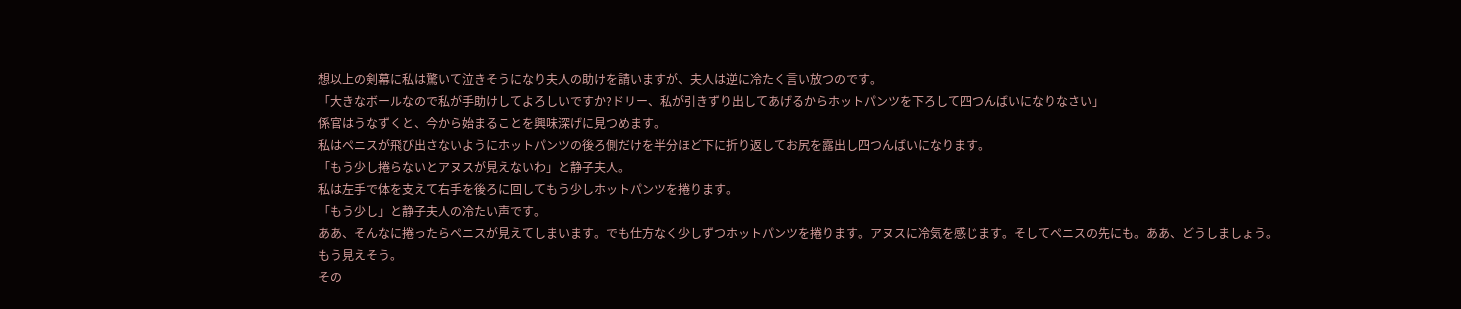想以上の剣幕に私は驚いて泣きそうになり夫人の助けを請いますが、夫人は逆に冷たく言い放つのです。
「大きなボールなので私が手助けしてよろしいですか?ドリー、私が引きずり出してあげるからホットパンツを下ろして四つんばいになりなさい」
係官はうなずくと、今から始まることを興味深げに見つめます。
私はペニスが飛び出さないようにホットパンツの後ろ側だけを半分ほど下に折り返してお尻を露出し四つんばいになります。
「もう少し捲らないとアヌスが見えないわ」と静子夫人。
私は左手で体を支えて右手を後ろに回してもう少しホットパンツを捲ります。
「もう少し」と静子夫人の冷たい声です。
ああ、そんなに捲ったらペニスが見えてしまいます。でも仕方なく少しずつホットパンツを捲ります。アヌスに冷気を感じます。そしてペニスの先にも。ああ、どうしましょう。
もう見えそう。
その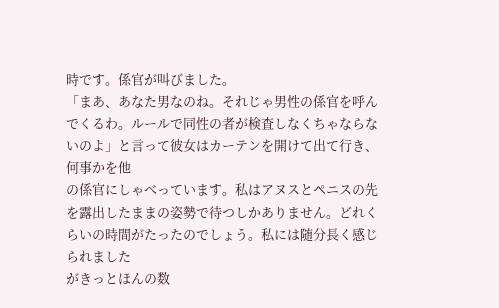時です。係官が叫びました。
「まあ、あなた男なのね。それじゃ男性の係官を呼んでくるわ。ルールで同性の者が検査しなくちゃならないのよ」と言って彼女はカーテンを開けて出て行き、何事かを他
の係官にしゃべっています。私はアヌスとペニスの先を露出したままの姿勢で待つしかありません。どれくらいの時間がたったのでしょう。私には随分長く感じられました
がきっとほんの数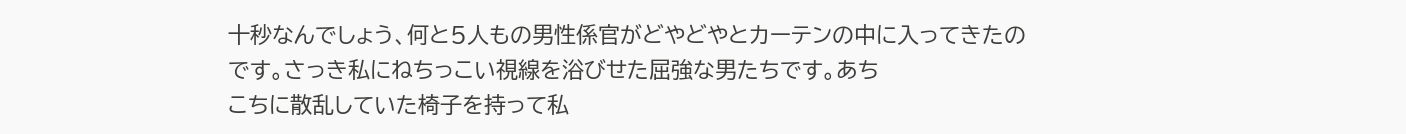十秒なんでしょう、何と5人もの男性係官がどやどやとカーテンの中に入ってきたのです。さっき私にねちっこい視線を浴びせた屈強な男たちです。あち
こちに散乱していた椅子を持って私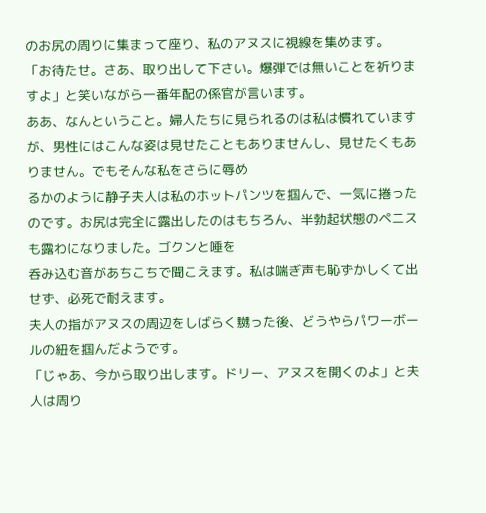のお尻の周りに集まって座り、私のアヌスに視線を集めます。
「お待たせ。さあ、取り出して下さい。爆弾では無いことを祈りますよ」と笑いながら一番年配の係官が言います。
ああ、なんということ。婦人たちに見られるのは私は慣れていますが、男性にはこんな姿は見せたこともありませんし、見せたくもありません。でもそんな私をさらに辱め
るかのように静子夫人は私のホットパンツを掴んで、一気に捲ったのです。お尻は完全に露出したのはもちろん、半勃起状態のペニスも露わになりました。ゴクンと唾を
呑み込む音があちこちで聞こえます。私は喘ぎ声も恥ずかしくて出せず、必死で耐えます。
夫人の指がアヌスの周辺をしばらく嬲った後、どうやらパワーボールの紐を掴んだようです。
「じゃあ、今から取り出します。ドリー、アヌスを開くのよ」と夫人は周り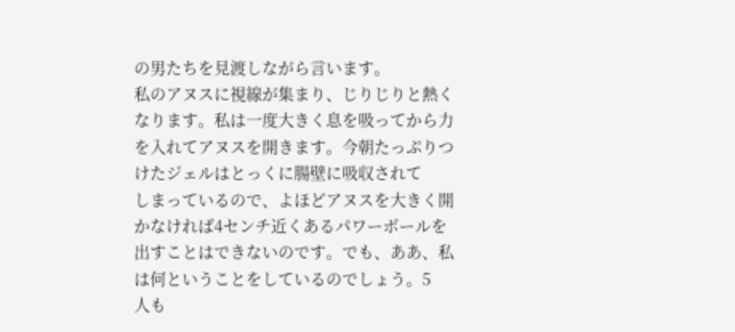の男たちを見渡しながら言います。
私のアヌスに視線が集まり、じりじりと熱くなります。私は一度大きく息を吸ってから力を入れてアヌスを開きます。今朝たっぷりつけたジェルはとっくに腸壁に吸収されて
しまっているので、よほどアヌスを大きく開かなければ4センチ近くあるパワーボールを出すことはできないのです。でも、ああ、私は何ということをしているのでしょう。5
人も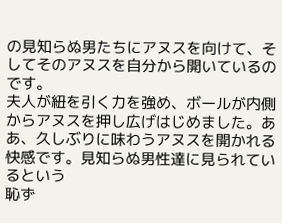の見知らぬ男たちにアヌスを向けて、そしてそのアヌスを自分から開いているのです。
夫人が紐を引く力を強め、ボールが内側からアヌスを押し広げはじめました。ああ、久しぶりに味わうアヌスを開かれる快感です。見知らぬ男性達に見られているという
恥ず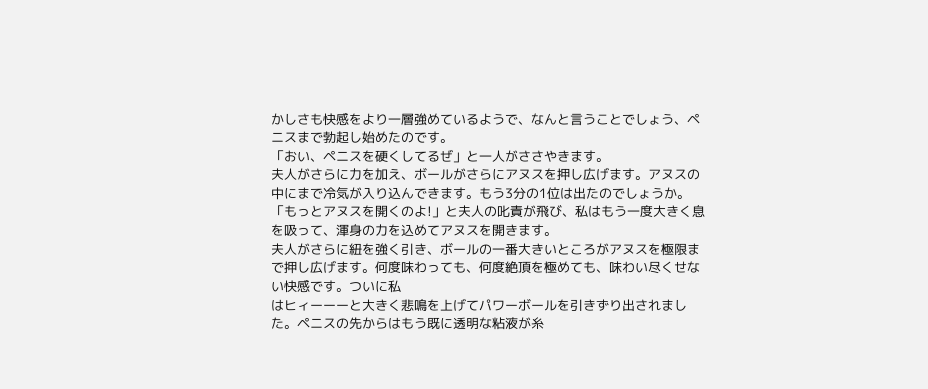かしさも快感をより一層強めているようで、なんと言うことでしょう、ペニスまで勃起し始めたのです。
「おい、ペニスを硬くしてるぜ」と一人がささやきます。
夫人がさらに力を加え、ボールがさらにアヌスを押し広げます。アヌスの中にまで冷気が入り込んできます。もう3分の1位は出たのでしょうか。
「もっとアヌスを開くのよ!」と夫人の叱責が飛び、私はもう一度大きく息を吸って、渾身の力を込めてアヌスを開きます。
夫人がさらに紐を強く引き、ボールの一番大きいところがアヌスを極限まで押し広げます。何度味わっても、何度絶頂を極めても、味わい尽くせない快感です。ついに私
はヒィーーーと大きく悲鳴を上げてパワーボールを引きずり出されました。ペニスの先からはもう既に透明な粘液が糸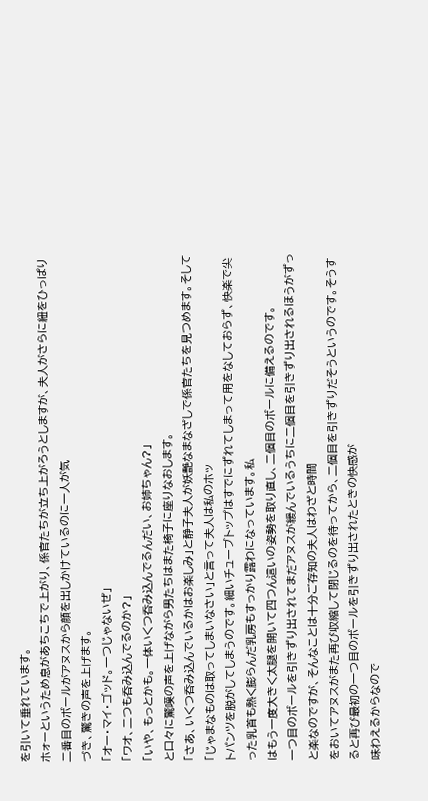を引いて垂れています。
ホォーというため息があちこちで上がり、係官たちが立ち上がろうとしますが、夫人がさらに紐をひっぱり二番目のボールがアヌスから顔を出しかけているのに一人が気
づき、驚きの声を上げます。
「オー・マイ・ゴッド。一つじゃないぜ」
「ワオ、二つも呑み込んでるのか?」
「いや、もっとかも。一体いくつ呑み込んでるんだい、お姉ちゃん?」
と口々に驚嘆の声を上げながら男たちはまた椅子に座りなおします。
「さあ、いくつ呑み込んでいるかはお楽しみ」と静子夫人が妖艶なまなざしで係官たちを見つめます。そして「じゃまなものは取ってしまいなさい」と言って夫人は私のホッ
トパンツを脱がしてしまうのです。細いチューブトップはすでにずれてしまって用をなしておらず、快楽で尖った乳首も熱く膨らんだ乳房もすっかり露わになっています。私
はもう一度大きく太腿を開いて四つん這いの姿勢を取り直し、二個目のボールに備えるのです。
一つ目のボールを引きずり出されてまだアヌスが緩んでいるうちに二個目を引きずり出されるほうがずっと楽なのですが、そんなことは十分ご存知の夫人はわざと時間
をおいてアヌスがまた再び収縮して閉じるのを待ってから、二個目を引きずりだそうというのです。そうすると再び最初の一つ目のボールを引きずり出されたときの快感が
味わえるからなので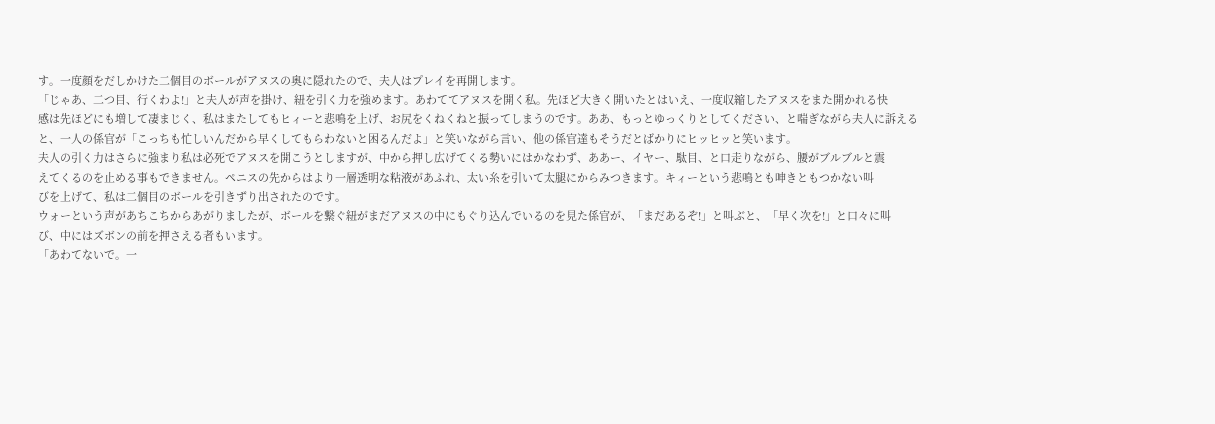す。一度顔をだしかけた二個目のボールがアヌスの奥に隠れたので、夫人はプレイを再開します。
「じゃあ、二つ目、行くわよ!」と夫人が声を掛け、紐を引く力を強めます。あわててアヌスを開く私。先ほど大きく開いたとはいえ、一度収縮したアヌスをまた開かれる快
感は先ほどにも増して凄まじく、私はまたしてもヒィーと悲鳴を上げ、お尻をくねくねと振ってしまうのです。ああ、もっとゆっくりとしてください、と喘ぎながら夫人に訴える
と、一人の係官が「こっちも忙しいんだから早くしてもらわないと困るんだよ」と笑いながら言い、他の係官達もそうだとばかりにヒッヒッと笑います。
夫人の引く力はさらに強まり私は必死でアヌスを開こうとしますが、中から押し広げてくる勢いにはかなわず、ああー、イヤー、駄目、と口走りながら、腰がブルブルと震
えてくるのを止める事もできません。ペニスの先からはより一層透明な粘液があふれ、太い糸を引いて太腿にからみつきます。キィーという悲鳴とも呻きともつかない叫
びを上げて、私は二個目のボールを引きずり出されたのです。
ウォーという声があちこちからあがりましたが、ボールを繋ぐ紐がまだアヌスの中にもぐり込んでいるのを見た係官が、「まだあるぞ!」と叫ぶと、「早く次を!」と口々に叫
び、中にはズボンの前を押さえる者もいます。
「あわてないで。一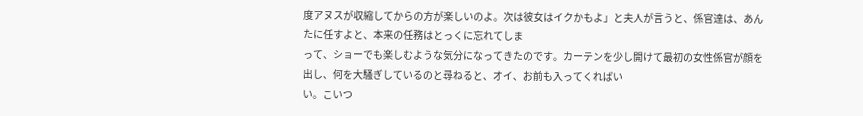度アヌスが収縮してからの方が楽しいのよ。次は彼女はイクかもよ」と夫人が言うと、係官達は、あんたに任すよと、本来の任務はとっくに忘れてしま
って、ショーでも楽しむような気分になってきたのです。カーテンを少し開けて最初の女性係官が顔を出し、何を大騒ぎしているのと尋ねると、オイ、お前も入ってくればい
い。こいつ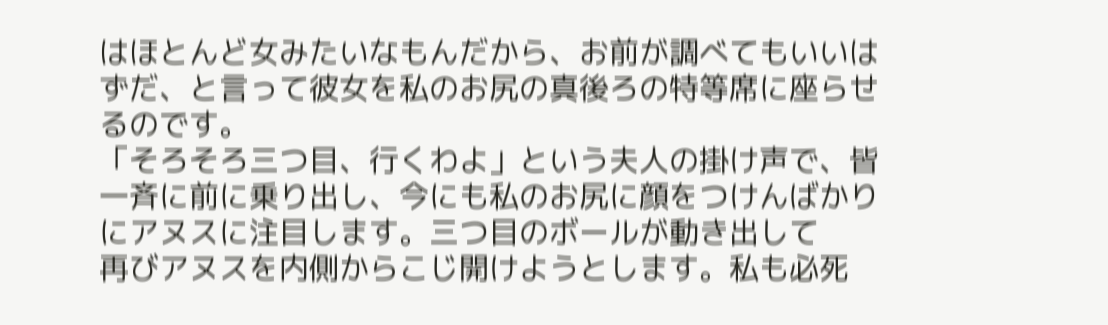はほとんど女みたいなもんだから、お前が調べてもいいはずだ、と言って彼女を私のお尻の真後ろの特等席に座らせるのです。
「そろそろ三つ目、行くわよ」という夫人の掛け声で、皆一斉に前に乗り出し、今にも私のお尻に顔をつけんばかりにアヌスに注目します。三つ目のボールが動き出して
再びアヌスを内側からこじ開けようとします。私も必死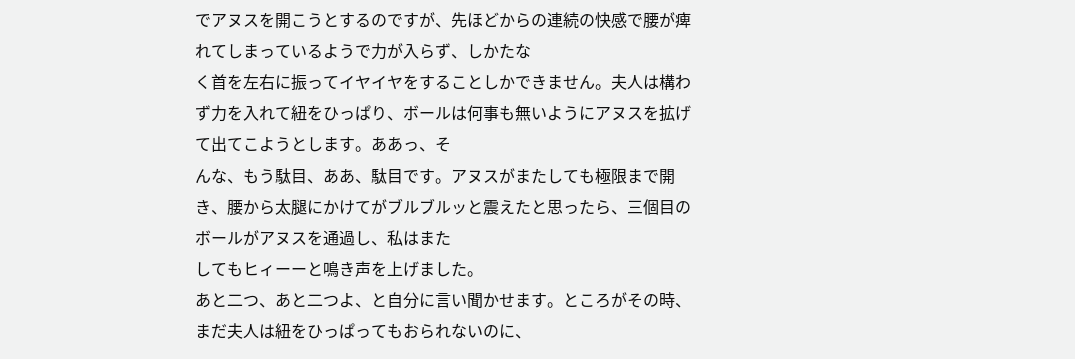でアヌスを開こうとするのですが、先ほどからの連続の快感で腰が痺れてしまっているようで力が入らず、しかたな
く首を左右に振ってイヤイヤをすることしかできません。夫人は構わず力を入れて紐をひっぱり、ボールは何事も無いようにアヌスを拡げて出てこようとします。ああっ、そ
んな、もう駄目、ああ、駄目です。アヌスがまたしても極限まで開き、腰から太腿にかけてがブルブルッと震えたと思ったら、三個目のボールがアヌスを通過し、私はまた
してもヒィーーと鳴き声を上げました。
あと二つ、あと二つよ、と自分に言い聞かせます。ところがその時、まだ夫人は紐をひっぱってもおられないのに、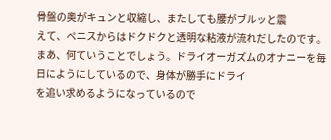骨盤の奥がキュンと収縮し、またしても腰がブルッと震
えて、ペニスからはドクドクと透明な粘液が流れだしたのです。まあ、何ていうことでしょう。ドライオーガズムのオナニーを毎日にようにしているので、身体が勝手にドライ
を追い求めるようになっているので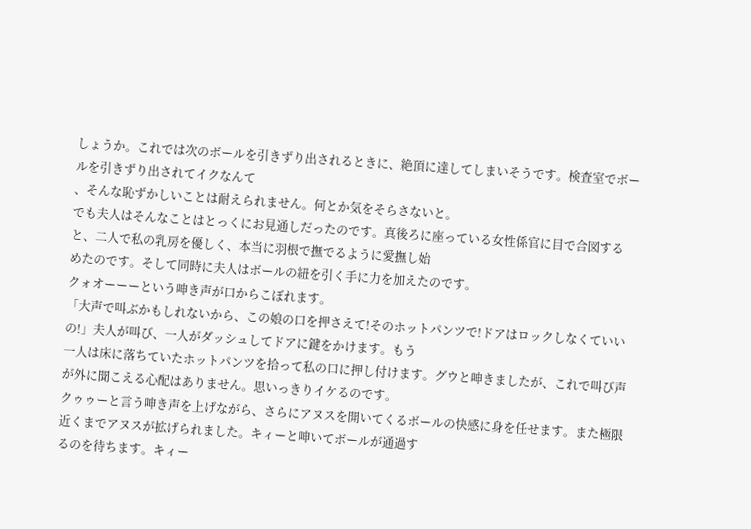しょうか。これでは次のボールを引きずり出されるときに、絶頂に達してしまいそうです。検査室でボールを引きずり出されてイクなんて
、そんな恥ずかしいことは耐えられません。何とか気をそらさないと。
でも夫人はそんなことはとっくにお見通しだったのです。真後ろに座っている女性係官に目で合図すると、二人で私の乳房を優しく、本当に羽根で撫でるように愛撫し始
めたのです。そして同時に夫人はボールの紐を引く手に力を加えたのです。
クォオーーーという呻き声が口からこぼれます。
「大声で叫ぶかもしれないから、この娘の口を押さえて!そのホットパンツで!ドアはロックしなくていいの!」夫人が叫び、一人がダッシュしてドアに鍵をかけます。もう
一人は床に落ちていたホットパンツを拾って私の口に押し付けます。グウと呻きましたが、これで叫び声が外に聞こえる心配はありません。思いっきりイケるのです。
クゥゥーと言う呻き声を上げながら、さらにアヌスを開いてくるボールの快感に身を任せます。また極限近くまでアヌスが拡げられました。キィーと呻いてボールが通過す
るのを待ちます。キィー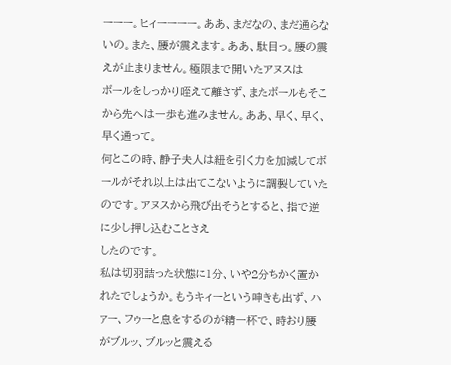ーーー。ヒィーーーー。ああ、まだなの、まだ通らないの。また、腰が震えます。ああ、駄目っ。腰の震えが止まりません。極限まで開いたアヌスは
ボールをしっかり咥えて離さず、またボールもそこから先へは一歩も進みません。ああ、早く、早く、早く通って。
何とこの時、静子夫人は紐を引く力を加減してボールがそれ以上は出てこないように調製していたのです。アヌスから飛び出そうとすると、指で逆に少し押し込むことさえ
したのです。
私は切羽詰った状態に1分、いや2分ちかく置かれたでしょうか。もうキィーという呻きも出ず、ハァー、フゥーと息をするのが精一杯で、時おり腰がブルッ、ブルッと震える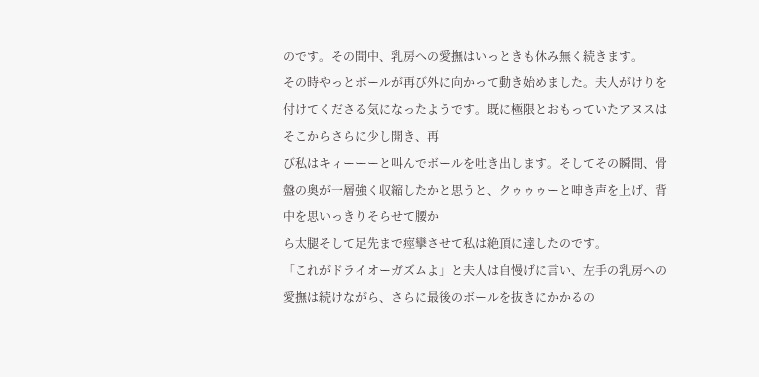のです。その間中、乳房への愛撫はいっときも休み無く続きます。
その時やっとボールが再び外に向かって動き始めました。夫人がけりを付けてくださる気になったようです。既に極限とおもっていたアヌスはそこからさらに少し開き、再
び私はキィーーーと叫んでボールを吐き出します。そしてその瞬間、骨盤の奥が一層強く収縮したかと思うと、クゥゥゥーと呻き声を上げ、背中を思いっきりそらせて腰か
ら太腿そして足先まで痙攣させて私は絶頂に達したのです。
「これがドライオーガズムよ」と夫人は自慢げに言い、左手の乳房への愛撫は続けながら、さらに最後のボールを抜きにかかるの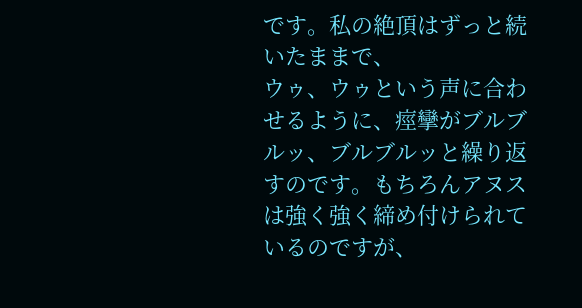です。私の絶頂はずっと続いたままで、
ウゥ、ウゥという声に合わせるように、痙攣がブルブルッ、ブルブルッと繰り返すのです。もちろんアヌスは強く強く締め付けられているのですが、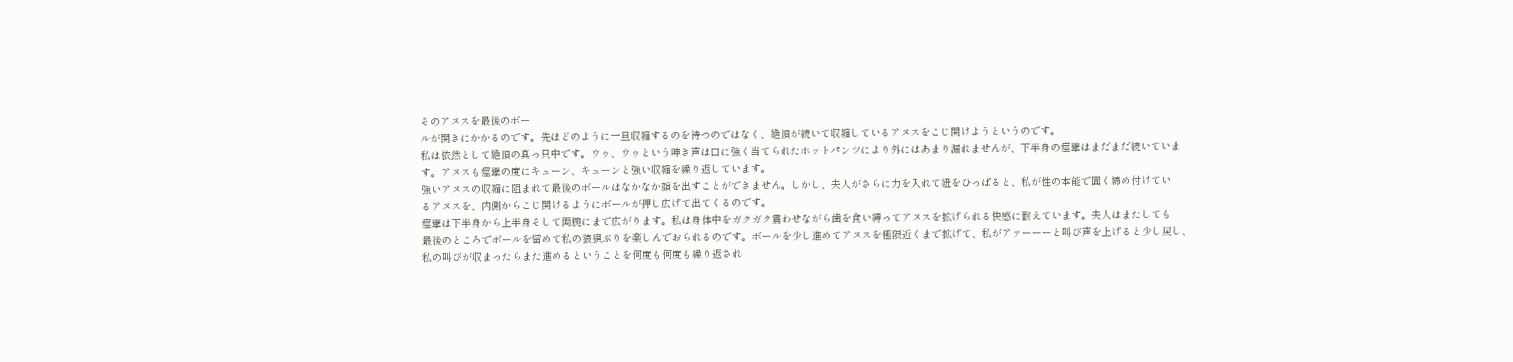そのアヌスを最後のボー
ルが開きにかかるのです。先ほどのように一旦収縮するのを待つのではなく、絶頂が続いて収縮しているアヌスをこじ開けようというのです。
私は依然として絶頂の真っ只中です。ウゥ、ウゥという呻き声は口に強く当てられたホットパンツにより外にはあまり漏れませんが、下半身の痙攣はまだまだ続いていま
す。アヌスも痙攣の度にキューン、キューンと強い収縮を繰り返しています。
強いアヌスの収縮に阻まれて最後のボールはなかなか顔を出すことができません。しかし、夫人がさらに力を入れて紐をひっぱると、私が性の本能で固く締め付けてい
るアヌスを、内側からこじ開けるようにボールが押し広げて出てくるのです。
痙攣は下半身から上半身そして両腕にまで広がります。私は身体中をガクガク震わせながら歯を食い縛ってアヌスを拡げられる快感に耐えています。夫人はまたしても
最後のところでボールを留めて私の狼狽ぶりを楽しんでおられるのです。ボールを少し進めてアヌスを極限近くまで拡げて、私がアァーーーと叫び声を上げると少し戻し、
私の叫びが収まったらまた進めるということを何度も何度も繰り返され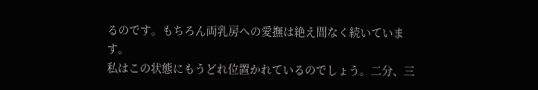るのです。もちろん両乳房への愛撫は絶え間なく続いています。
私はこの状態にもうどれ位置かれているのでしょう。二分、三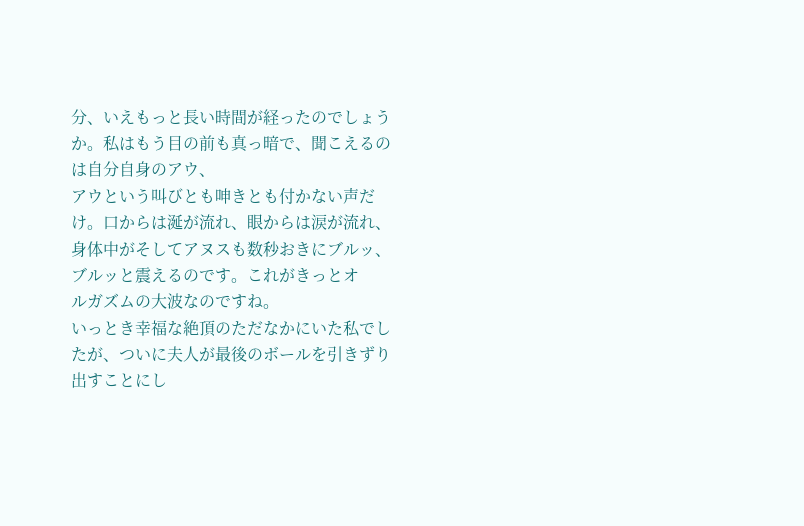分、いえもっと長い時間が経ったのでしょうか。私はもう目の前も真っ暗で、聞こえるのは自分自身のアウ、
アウという叫びとも呻きとも付かない声だけ。口からは涎が流れ、眼からは涙が流れ、身体中がそしてアヌスも数秒おきにブルッ、ブルッと震えるのです。これがきっとオ
ルガズムの大波なのですね。
いっとき幸福な絶頂のただなかにいた私でしたが、ついに夫人が最後のボールを引きずり出すことにし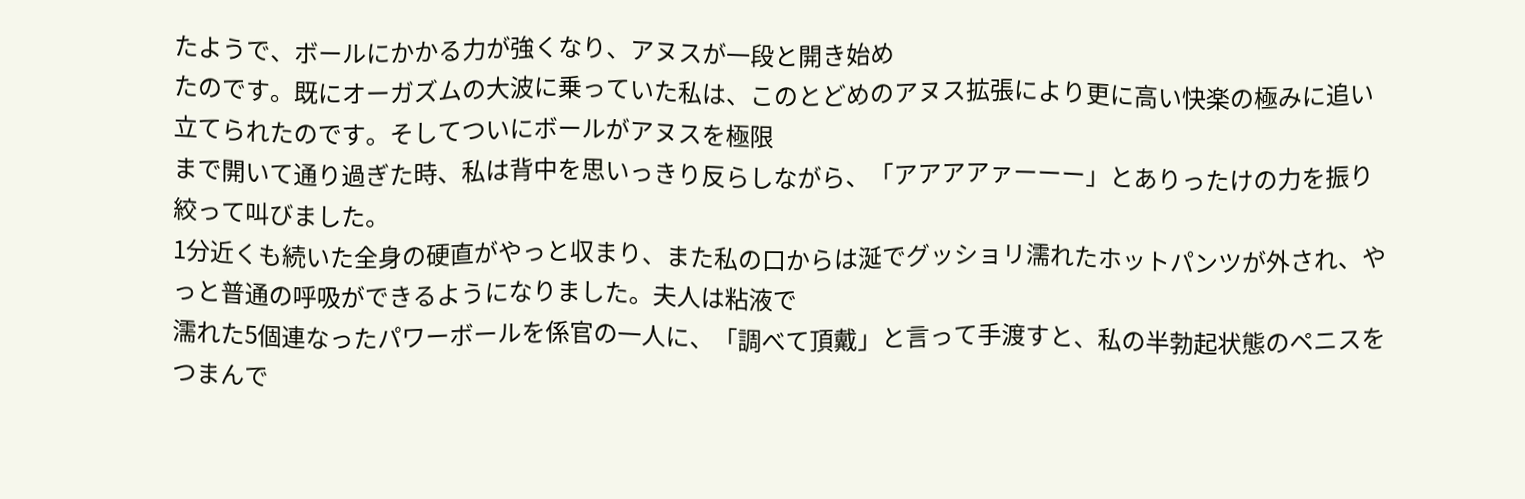たようで、ボールにかかる力が強くなり、アヌスが一段と開き始め
たのです。既にオーガズムの大波に乗っていた私は、このとどめのアヌス拡張により更に高い快楽の極みに追い立てられたのです。そしてついにボールがアヌスを極限
まで開いて通り過ぎた時、私は背中を思いっきり反らしながら、「アアアアァーーー」とありったけの力を振り絞って叫びました。
1分近くも続いた全身の硬直がやっと収まり、また私の口からは涎でグッショリ濡れたホットパンツが外され、やっと普通の呼吸ができるようになりました。夫人は粘液で
濡れた5個連なったパワーボールを係官の一人に、「調べて頂戴」と言って手渡すと、私の半勃起状態のペニスをつまんで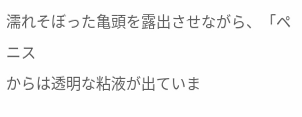濡れそぼった亀頭を露出させながら、「ペニス
からは透明な粘液が出ていま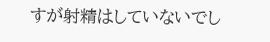すが射精はしていないでし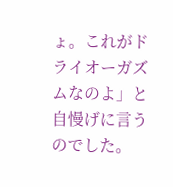ょ。これがドライオーガズムなのよ」と自慢げに言うのでした。